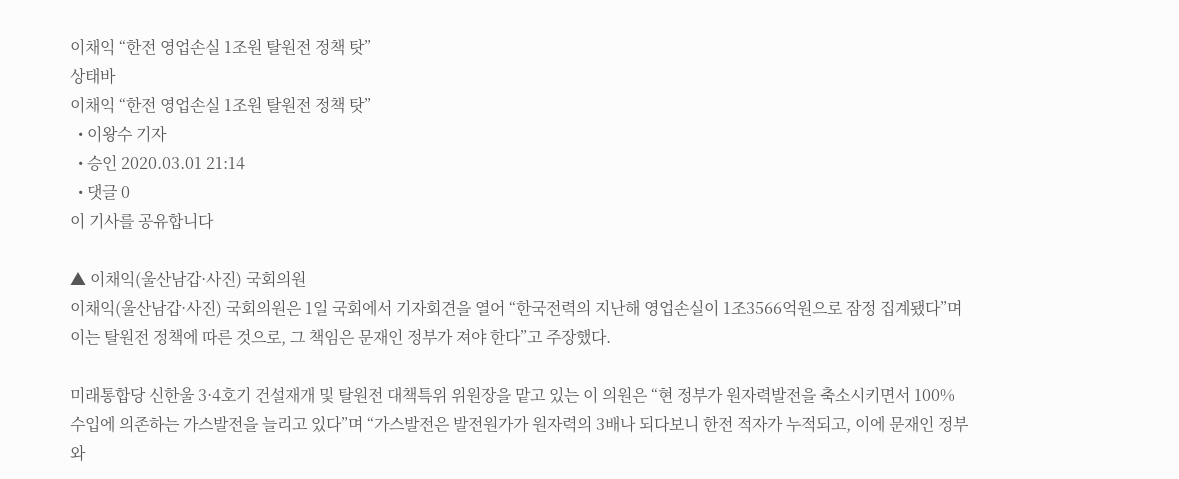이채익 “한전 영업손실 1조원 탈원전 정책 탓”
상태바
이채익 “한전 영업손실 1조원 탈원전 정책 탓”
  • 이왕수 기자
  • 승인 2020.03.01 21:14
  • 댓글 0
이 기사를 공유합니다

▲ 이채익(울산남갑·사진) 국회의원
이채익(울산남갑·사진) 국회의원은 1일 국회에서 기자회견을 열어 “한국전력의 지난해 영업손실이 1조3566억원으로 잠정 집계됐다”며 이는 탈원전 정책에 따른 것으로, 그 책임은 문재인 정부가 져야 한다”고 주장했다.

미래통합당 신한울 3·4호기 건설재개 및 탈원전 대책특위 위원장을 맡고 있는 이 의원은 “현 정부가 원자력발전을 축소시키면서 100% 수입에 의존하는 가스발전을 늘리고 있다”며 “가스발전은 발전원가가 원자력의 3배나 되다보니 한전 적자가 누적되고, 이에 문재인 정부와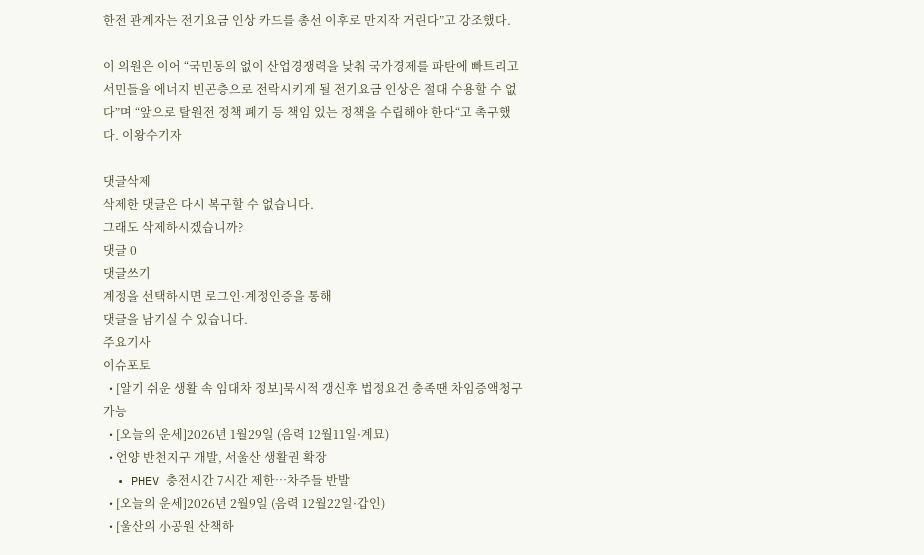한전 관계자는 전기요금 인상 카드를 총선 이후로 만지작 거린다”고 강조했다.

이 의원은 이어 “국민동의 없이 산업경쟁력을 낮춰 국가경제를 파탄에 빠트리고 서민들을 에너지 빈곤층으로 전락시키게 될 전기요금 인상은 절대 수용할 수 없다”며 “앞으로 탈원전 정책 폐기 등 책임 있는 정책을 수립해야 한다“고 촉구했다. 이왕수기자

댓글삭제
삭제한 댓글은 다시 복구할 수 없습니다.
그래도 삭제하시겠습니까?
댓글 0
댓글쓰기
계정을 선택하시면 로그인·계정인증을 통해
댓글을 남기실 수 있습니다.
주요기사
이슈포토
  • [알기 쉬운 생활 속 임대차 정보]묵시적 갱신후 법정요건 충족땐 차임증액청구 가능
  • [오늘의 운세]2026년 1월29일 (음력 12월11일·계묘)
  • 언양 반천지구 개발, 서울산 생활권 확장
  • PHEV 충전시간 7시간 제한…차주들 반발
  • [오늘의 운세]2026년 2월9일 (음력 12월22일·갑인)
  • [울산의 小공원 산책하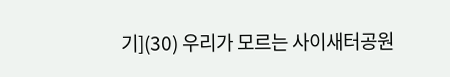기](30) 우리가 모르는 사이새터공원